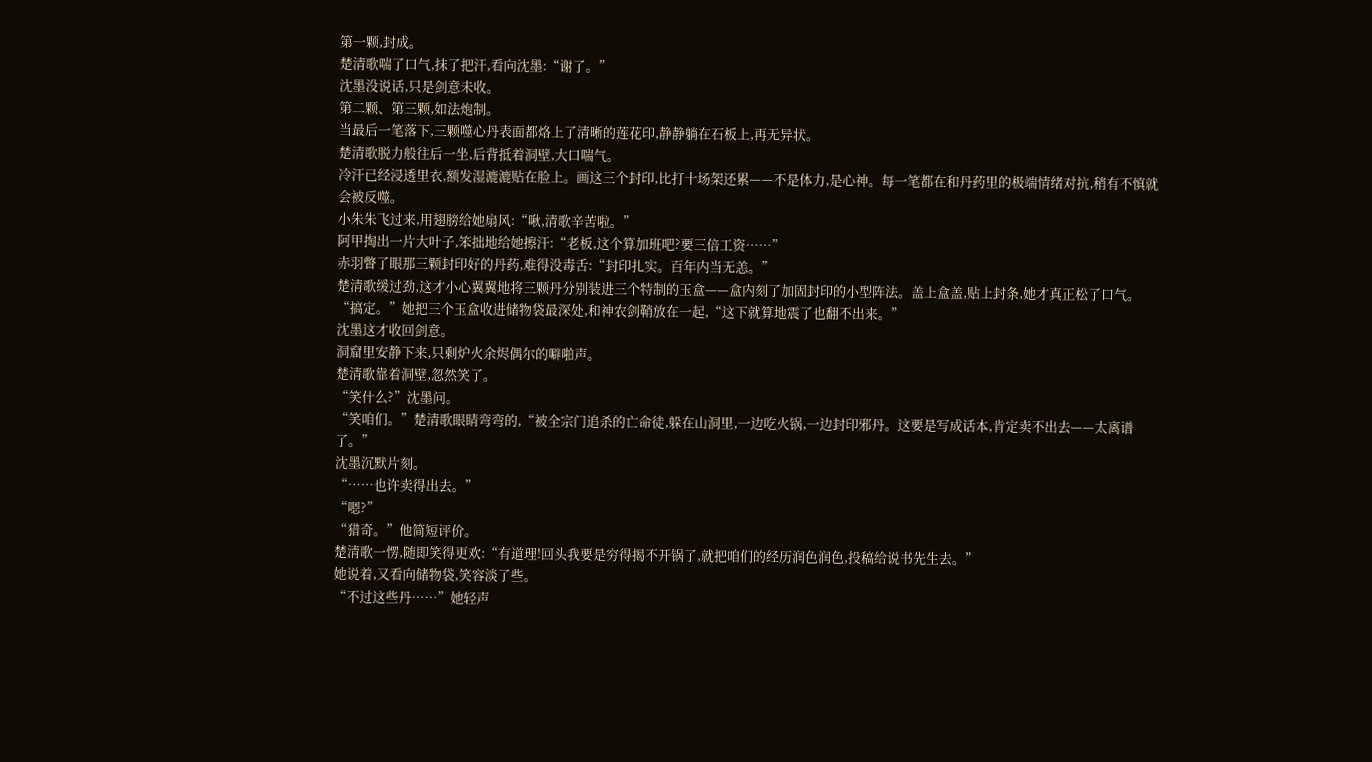第一颗,封成。
楚清歌喘了口气,抹了把汗,看向沈墨:“谢了。”
沈墨没说话,只是剑意未收。
第二颗、第三颗,如法炮制。
当最后一笔落下,三颗噬心丹表面都烙上了清晰的莲花印,静静躺在石板上,再无异状。
楚清歌脱力般往后一坐,后背抵着洞壁,大口喘气。
冷汗已经浸透里衣,额发湿漉漉贴在脸上。画这三个封印,比打十场架还累——不是体力,是心神。每一笔都在和丹药里的极端情绪对抗,稍有不慎就会被反噬。
小朱朱飞过来,用翅膀给她扇风:“啾,清歌辛苦啦。”
阿甲掏出一片大叶子,笨拙地给她擦汗:“老板,这个算加班吧?要三倍工资……”
赤羽瞥了眼那三颗封印好的丹药,难得没毒舌:“封印扎实。百年内当无恙。”
楚清歌缓过劲,这才小心翼翼地将三颗丹分别装进三个特制的玉盒——盒内刻了加固封印的小型阵法。盖上盒盖,贴上封条,她才真正松了口气。
“搞定。”她把三个玉盒收进储物袋最深处,和神农剑鞘放在一起,“这下就算地震了也翻不出来。”
沈墨这才收回剑意。
洞窟里安静下来,只剩炉火余烬偶尔的噼啪声。
楚清歌靠着洞壁,忽然笑了。
“笑什么?”沈墨问。
“笑咱们。”楚清歌眼睛弯弯的,“被全宗门追杀的亡命徒,躲在山洞里,一边吃火锅,一边封印邪丹。这要是写成话本,肯定卖不出去——太离谱了。”
沈墨沉默片刻。
“……也许卖得出去。”
“嗯?”
“猎奇。”他简短评价。
楚清歌一愣,随即笑得更欢:“有道理!回头我要是穷得揭不开锅了,就把咱们的经历润色润色,投稿给说书先生去。”
她说着,又看向储物袋,笑容淡了些。
“不过这些丹……”她轻声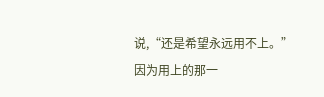说,“还是希望永远用不上。”
因为用上的那一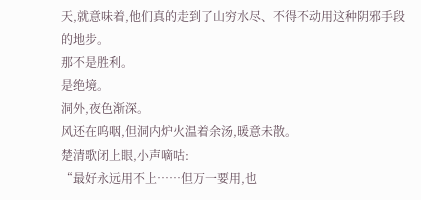天,就意味着,他们真的走到了山穷水尽、不得不动用这种阴邪手段的地步。
那不是胜利。
是绝境。
洞外,夜色渐深。
风还在呜咽,但洞内炉火温着余汤,暖意未散。
楚清歌闭上眼,小声嘀咕:
“最好永远用不上……但万一要用,也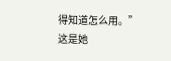得知道怎么用。”
这是她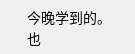今晚学到的。
也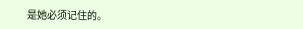是她必须记住的。